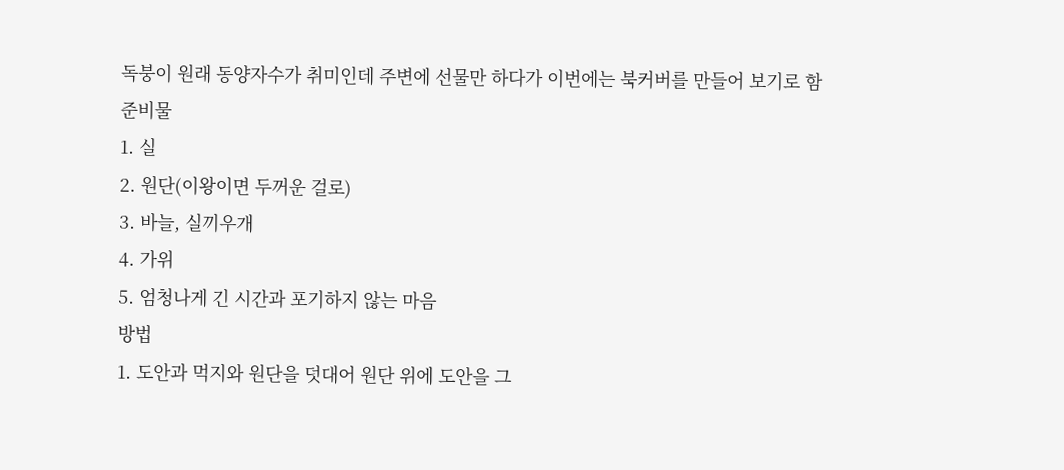독붕이 원래 동양자수가 취미인데 주변에 선물만 하다가 이번에는 북커버를 만들어 보기로 함
준비물
1. 실
2. 원단(이왕이면 두꺼운 걸로)
3. 바늘, 실끼우개
4. 가위
5. 엄청나게 긴 시간과 포기하지 않는 마음
방법
1. 도안과 먹지와 원단을 덧대어 원단 위에 도안을 그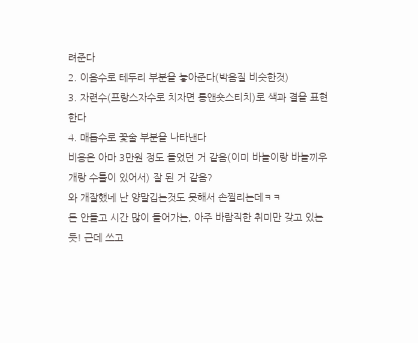려준다
2. 이음수로 테두리 부분을 놓아준다(박음질 비슷한것)
3. 자련수(프랑스자수로 치자면 롱앤숏스티치)로 색과 결을 표현한다
4. 매듭수로 꽃술 부분을 나타낸다
비용은 아마 3만원 정도 들었던 거 같음(이미 바늘이랑 바늘끼우개랑 수틀이 있어서) 잘 된 거 같음?
와 개잘했네 난 양말깁는것도 못해서 손찔리는데ㅋㅋ
돈 안들고 시간 많이 들어가는, 아주 바람직한 취미만 갖고 있는 듯! 근데 쓰고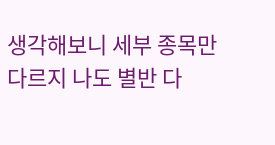생각해보니 세부 종목만 다르지 나도 별반 다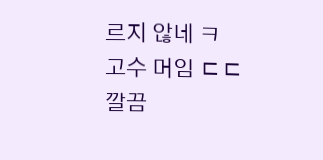르지 않네 ㅋ
고수 머임 ㄷㄷ
깔끔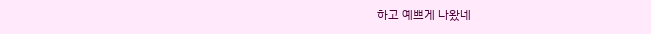하고 예쁘게 나왔네